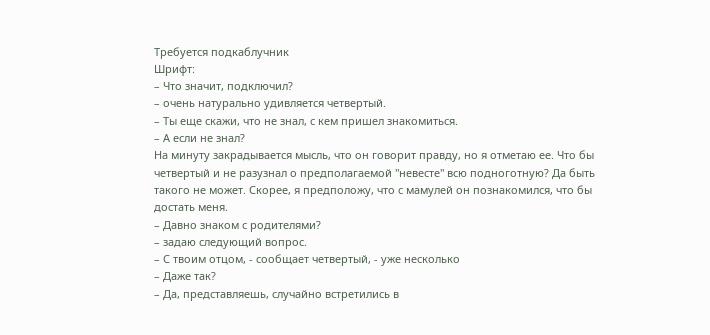Требуется подкаблучник
Шрифт:
– Что значит, подключил?
– очень натурально удивляется четвертый.
– Ты еще скажи, что не знал, с кем пришел знакомиться.
– А если не знал?
На минуту закрадывается мысль, что он говорит правду, но я отметаю ее. Что бы четвертый и не разузнал о предполагаемой "невесте" всю подноготную? Да быть такого не может. Скорее, я предположу, что с мамулей он познакомился, что бы достать меня.
– Давно знаком с родителями?
– задаю следующий вопрос.
– С твоим отцом, - сообщает четвертый, - уже несколько
– Даже так?
– Да, представляешь, случайно встретились в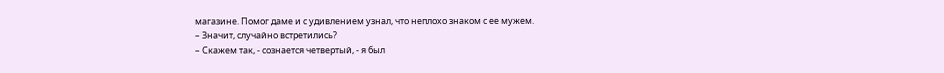магазине. Помог даме и с удивлением узнал, что неплохо знаком с ее мужем.
– Значит, случайно встретились?
– Скажем так, - сознается четвертый, - я был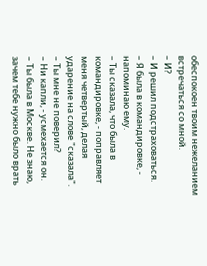обеспокоен твоим нежеланием встречаться со мной.
– И?
– И решил подстраховаться.
– Я была в командировке, - напоминаю ему.
– Ты сказала, что была в командировке, - поправляет меня четвертый, делая ударение на слове "сказала".
– Ты мне не поверил?
– Ни капли, - усмехается он.
– Ты была в Москве. Не знаю, зачем тебе нужно было врать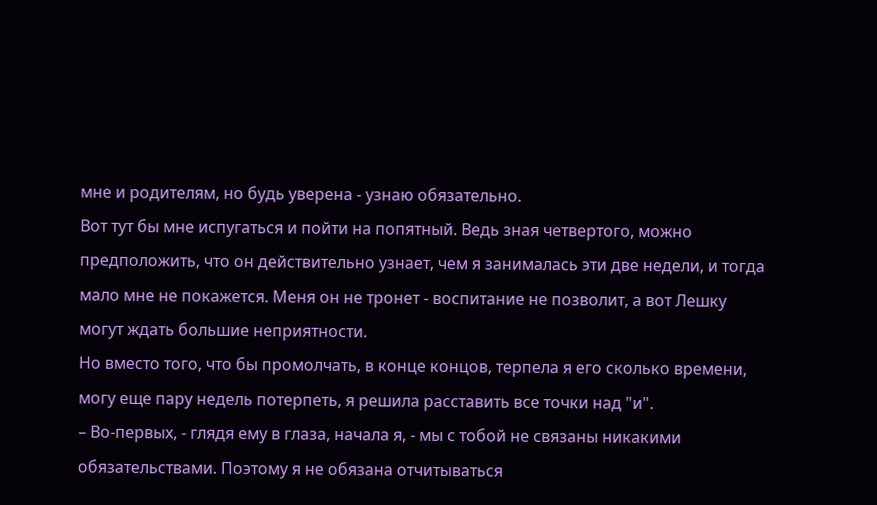мне и родителям, но будь уверена - узнаю обязательно.
Вот тут бы мне испугаться и пойти на попятный. Ведь зная четвертого, можно предположить, что он действительно узнает, чем я занималась эти две недели, и тогда мало мне не покажется. Меня он не тронет - воспитание не позволит, а вот Лешку могут ждать большие неприятности.
Но вместо того, что бы промолчать, в конце концов, терпела я его сколько времени, могу еще пару недель потерпеть, я решила расставить все точки над "и".
– Во-первых, - глядя ему в глаза, начала я, - мы с тобой не связаны никакими обязательствами. Поэтому я не обязана отчитываться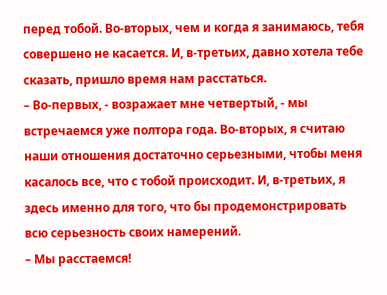перед тобой. Во-вторых, чем и когда я занимаюсь, тебя совершено не касается. И, в-третьих, давно хотела тебе сказать, пришло время нам расстаться.
– Во-первых, - возражает мне четвертый, - мы встречаемся уже полтора года. Во-вторых, я считаю наши отношения достаточно серьезными, чтобы меня касалось все, что с тобой происходит. И, в-третьих, я здесь именно для того, что бы продемонстрировать всю серьезность своих намерений.
– Мы расстаемся!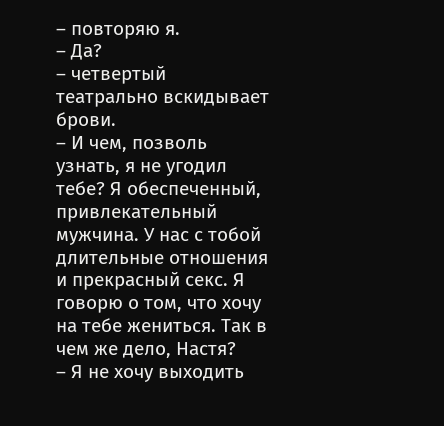– повторяю я.
– Да?
– четвертый театрально вскидывает брови.
– И чем, позволь узнать, я не угодил тебе? Я обеспеченный, привлекательный мужчина. У нас с тобой длительные отношения и прекрасный секс. Я говорю о том, что хочу на тебе жениться. Так в чем же дело, Настя?
– Я не хочу выходить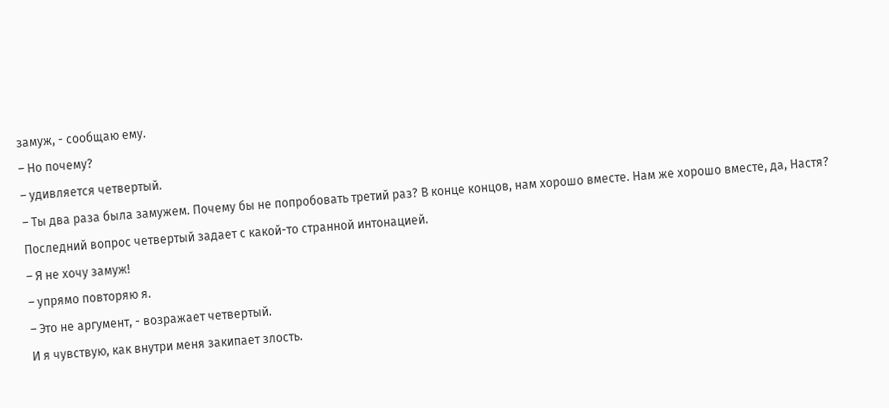замуж, - сообщаю ему.
– Но почему?
– удивляется четвертый.
– Ты два раза была замужем. Почему бы не попробовать третий раз? В конце концов, нам хорошо вместе. Нам же хорошо вместе, да, Настя?
Последний вопрос четвертый задает с какой-то странной интонацией.
– Я не хочу замуж!
– упрямо повторяю я.
– Это не аргумент, - возражает четвертый.
И я чувствую, как внутри меня закипает злость.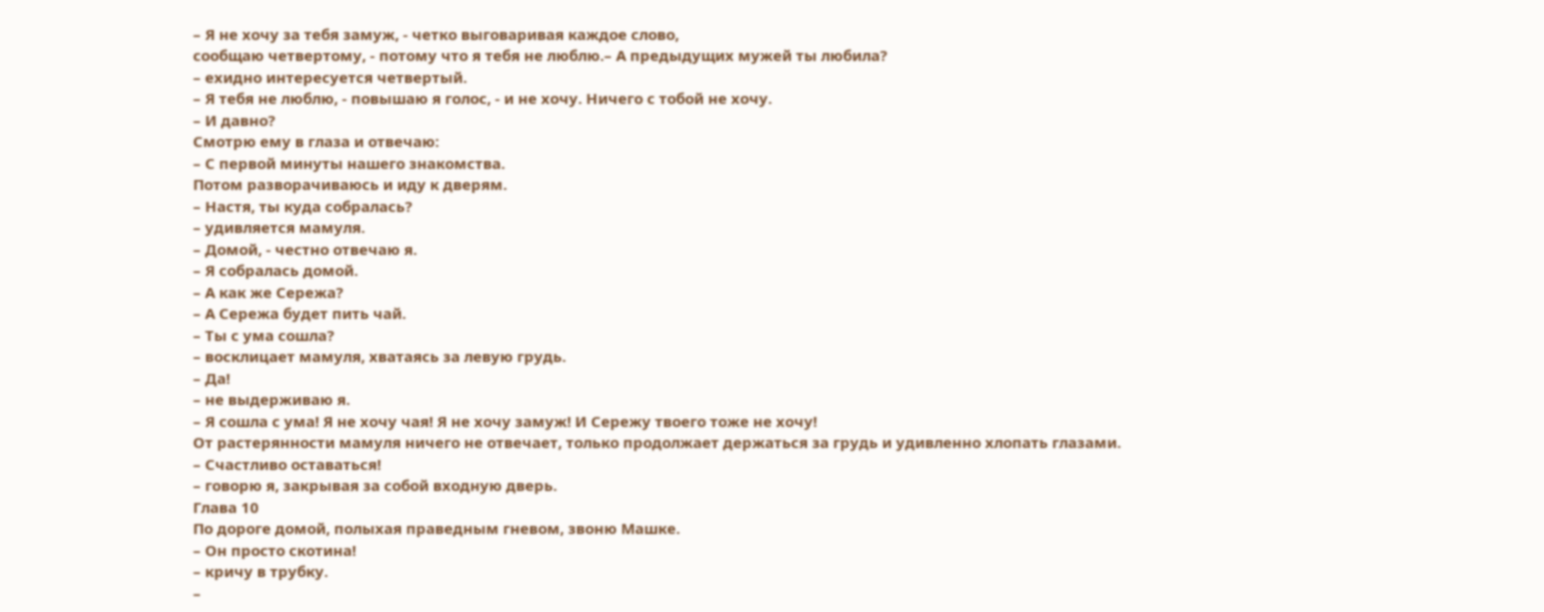– Я не хочу за тебя замуж, - четко выговаривая каждое слово,
сообщаю четвертому, - потому что я тебя не люблю.– А предыдущих мужей ты любила?
– ехидно интересуется четвертый.
– Я тебя не люблю, - повышаю я голос, - и не хочу. Ничего с тобой не хочу.
– И давно?
Смотрю ему в глаза и отвечаю:
– С первой минуты нашего знакомства.
Потом разворачиваюсь и иду к дверям.
– Настя, ты куда собралась?
– удивляется мамуля.
– Домой, - честно отвечаю я.
– Я собралась домой.
– А как же Сережа?
– А Сережа будет пить чай.
– Ты с ума сошла?
– восклицает мамуля, хватаясь за левую грудь.
– Да!
– не выдерживаю я.
– Я сошла с ума! Я не хочу чая! Я не хочу замуж! И Сережу твоего тоже не хочу!
От растерянности мамуля ничего не отвечает, только продолжает держаться за грудь и удивленно хлопать глазами.
– Счастливо оставаться!
– говорю я, закрывая за собой входную дверь.
Глава 10
По дороге домой, полыхая праведным гневом, звоню Машке.
– Он просто скотина!
– кричу в трубку.
–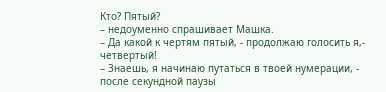Кто? Пятый?
– недоуменно спрашивает Машка.
– Да какой к чертям пятый, - продолжаю голосить я,- четвертый!
– Знаешь, я начинаю путаться в твоей нумерации, - после секундной паузы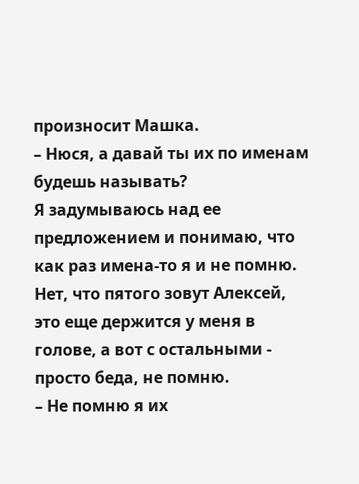произносит Машка.
– Нюся, а давай ты их по именам будешь называть?
Я задумываюсь над ее предложением и понимаю, что как раз имена-то я и не помню. Нет, что пятого зовут Алексей, это еще держится у меня в голове, а вот с остальными - просто беда, не помню.
– Не помню я их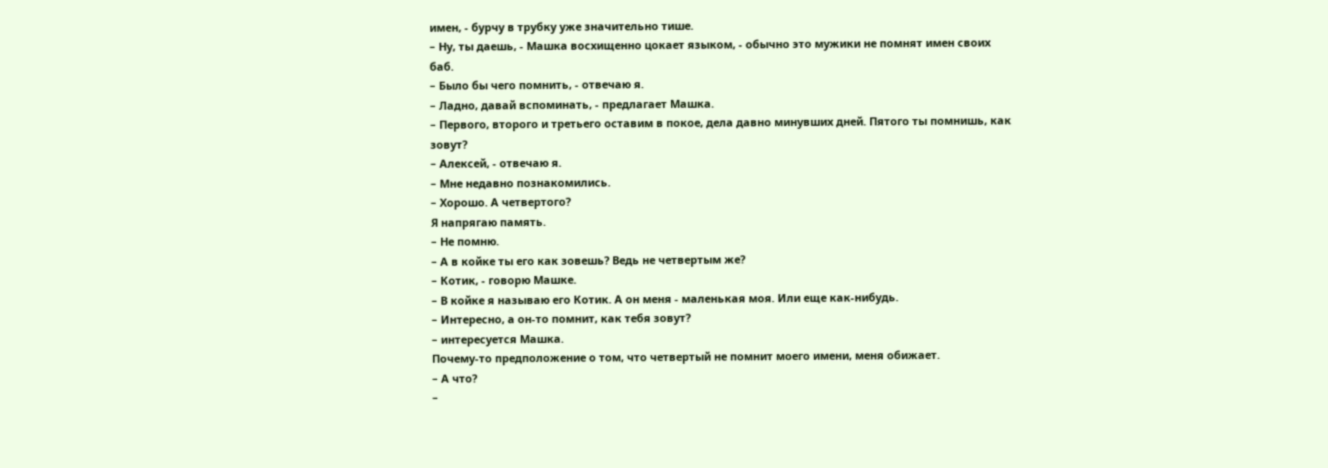имен, - бурчу в трубку уже значительно тише.
– Ну, ты даешь, - Машка восхищенно цокает языком, - обычно это мужики не помнят имен своих баб.
– Было бы чего помнить, - отвечаю я.
– Ладно, давай вспоминать, - предлагает Машка.
– Первого, второго и третьего оставим в покое, дела давно минувших дней. Пятого ты помнишь, как зовут?
– Алексей, - отвечаю я.
– Мне недавно познакомились.
– Хорошо. А четвертого?
Я напрягаю память.
– Не помню.
– А в койке ты его как зовешь? Ведь не четвертым же?
– Котик, - говорю Машке.
– В койке я называю его Котик. А он меня - маленькая моя. Или еще как-нибудь.
– Интересно, а он-то помнит, как тебя зовут?
– интересуется Машка.
Почему-то предположение о том, что четвертый не помнит моего имени, меня обижает.
– А что?
–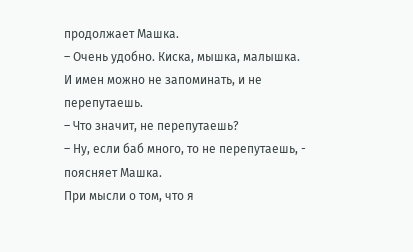продолжает Машка.
– Очень удобно. Киска, мышка, малышка. И имен можно не запоминать, и не перепутаешь.
– Что значит, не перепутаешь?
– Ну, если баб много, то не перепутаешь, - поясняет Машка.
При мысли о том, что я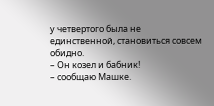у четвертого была не единственной, становиться совсем обидно.
– Он козел и бабник!
– сообщаю Машке.